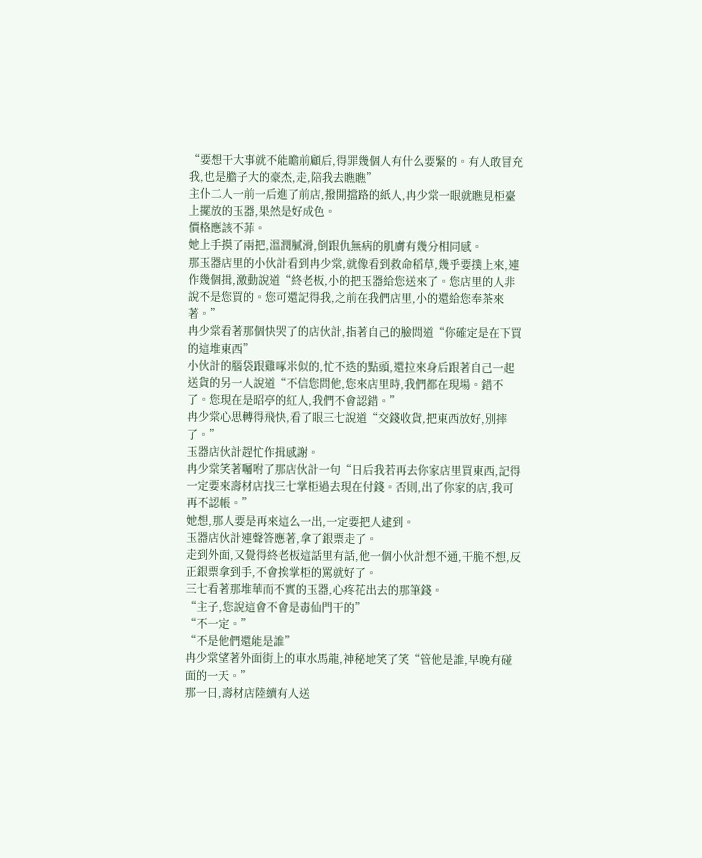“要想干大事就不能瞻前顧后,得罪幾個人有什么要緊的。有人敢冒充我,也是膽子大的豪杰,走,陪我去瞧瞧”
主仆二人一前一后進了前店,撥開擋路的紙人,冉少棠一眼就瞧見柜臺上擺放的玉器,果然是好成色。
價格應該不菲。
她上手摸了兩把,溫潤膩滑,倒跟仇無病的肌膚有幾分相同感。
那玉器店里的小伙計看到冉少棠,就像看到救命稻草,幾乎要撲上來,連作幾個揖,激動說道“終老板,小的把玉器給您送來了。您店里的人非說不是您買的。您可還記得我,之前在我們店里,小的還給您奉茶來著。”
冉少棠看著那個快哭了的店伙計,指著自己的臉問道“你確定是在下買的這堆東西”
小伙計的腦袋跟雞啄米似的,忙不迭的點頭,還拉來身后跟著自己一起送貨的另一人說道“不信您問他,您來店里時,我們都在現場。錯不了。您現在是昭亭的紅人,我們不會認錯。”
冉少棠心思轉得飛快,看了眼三七說道“交錢收貨,把東西放好,別摔了。”
玉器店伙計趕忙作揖感謝。
冉少棠笑著囑咐了那店伙計一句“日后我若再去你家店里買東西,記得一定要來壽材店找三七掌柜過去現在付錢。否則,出了你家的店,我可再不認帳。”
她想,那人要是再來這么一出,一定要把人逮到。
玉器店伙計連聲答應著,拿了銀票走了。
走到外面,又覺得終老板這話里有話,他一個小伙計想不通,干脆不想,反正銀票拿到手,不會挨掌柜的罵就好了。
三七看著那堆華而不實的玉器,心疼花出去的那筆錢。
“主子,您說這會不會是毒仙門干的”
“不一定。”
“不是他們還能是誰”
冉少棠望著外面街上的車水馬龍,神秘地笑了笑“管他是誰,早晚有碰面的一天。”
那一日,壽材店陸續有人送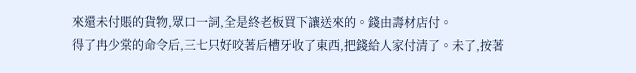來還未付賬的貨物,眾口一詞,全是終老板買下讓送來的。錢由壽材店付。
得了冉少棠的命令后,三七只好咬著后槽牙收了東西,把錢給人家付清了。未了,按著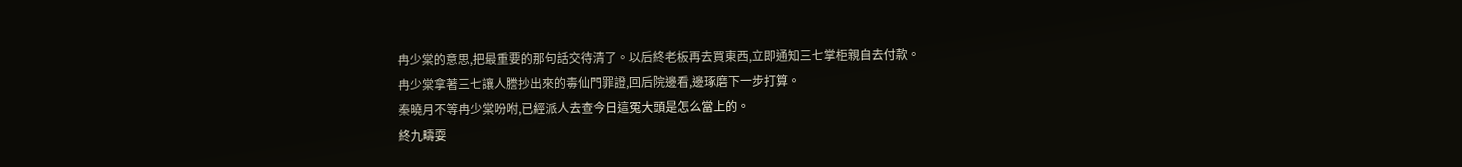冉少棠的意思,把最重要的那句話交待清了。以后終老板再去買東西,立即通知三七掌柜親自去付款。
冉少棠拿著三七讓人謄抄出來的毒仙門罪證,回后院邊看,邊琢磨下一步打算。
秦曉月不等冉少棠吩咐,已經派人去查今日這冤大頭是怎么當上的。
終九疇耍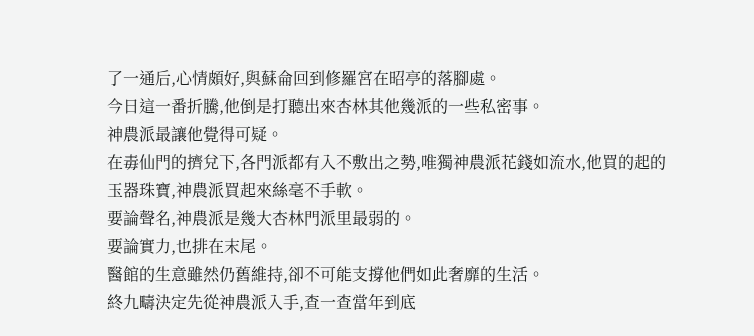了一通后,心情頗好,與蘇侖回到修羅宮在昭亭的落腳處。
今日這一番折騰,他倒是打聽出來杏林其他幾派的一些私密事。
神農派最讓他覺得可疑。
在毒仙門的擠兌下,各門派都有入不敷出之勢,唯獨神農派花錢如流水,他買的起的玉器珠寶,神農派買起來絲毫不手軟。
要論聲名,神農派是幾大杏林門派里最弱的。
要論實力,也排在末尾。
醫館的生意雖然仍舊維持,卻不可能支撐他們如此奢靡的生活。
終九疇決定先從神農派入手,查一查當年到底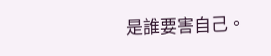是誰要害自己。